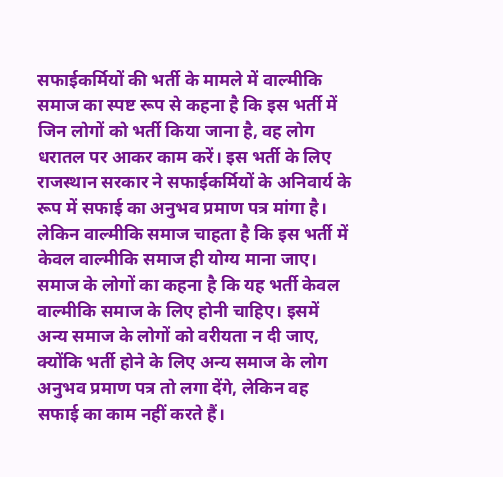सफाईकर्मियों की भर्ती के मामले में वाल्मीकि समाज का स्पष्ट रूप से कहना है कि इस भर्ती में जिन लोगों को भर्ती किया जाना है, वह लोग धरातल पर आकर काम करें। इस भर्ती के लिए राजस्थान सरकार ने सफाईकर्मियों के अनिवार्य के रूप में सफाई का अनुभव प्रमाण पत्र मांगा है। लेकिन वाल्मीकि समाज चाहता है कि इस भर्ती में केवल वाल्मीकि समाज ही योग्य माना जाए।
समाज के लोगों का कहना है कि यह भर्ती केवल वाल्मीकि समाज के लिए होनी चाहिए। इसमें अन्य समाज के लोगों को वरीयता न दी जाए, क्योंकि भर्ती होने के लिए अन्य समाज के लोग अनुभव प्रमाण पत्र तो लगा देंगे, लेकिन वह सफाई का काम नहीं करते हैं।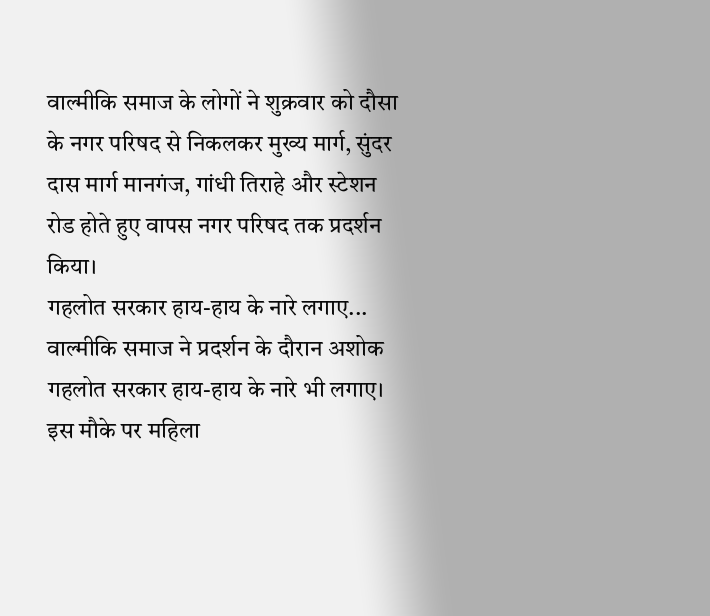वाल्मीकि समाज के लोगों ने शुक्रवार को दौसा के नगर परिषद से निकलकर मुख्य मार्ग, सुंदर दास मार्ग मानगंज, गांधी तिराहे और स्टेशन रोड होते हुए वापस नगर परिषद तक प्रदर्शन किया।
गहलोत सरकार हाय-हाय के नारे लगाए...
वाल्मीकि समाज ने प्रदर्शन के दौरान अशोक गहलोत सरकार हाय-हाय के नारे भी लगाए। इस मौके पर महिला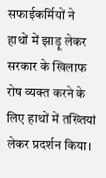सफाईकर्मियों ने हाथों में झाड़ू लेकर सरकार के खिलाफ रोष व्यक्त करने के लिए हाथों में तख्तियां लेकर प्रदर्शन किया।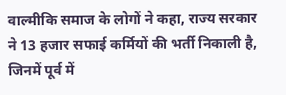वाल्मीकि समाज के लोगों ने कहा, राज्य सरकार ने 13 हजार सफाई कर्मियों की भर्ती निकाली है, जिनमें पूर्व में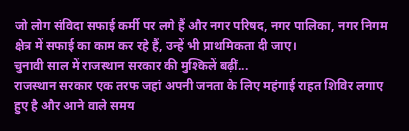जो लोग संविदा सफाई कर्मी पर लगे हैं और नगर परिषद, नगर पालिका, नगर निगम क्षेत्र में सफाई का काम कर रहे हैं, उन्हें भी प्राथमिकता दी जाए।
चुनावी साल में राजस्थान सरकार की मुश्किलें बढ़ीं...
राजस्थान सरकार एक तरफ जहां अपनी जनता के लिए महंगाई राहत शिविर लगाए हुए है और आने वाले समय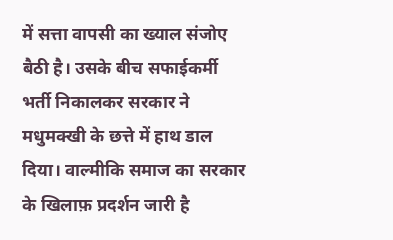में सत्ता वापसी का ख्याल संजोए बैठी है। उसके बीच सफाईकर्मी भर्ती निकालकर सरकार ने मधुमक्खी के छत्ते में हाथ डाल दिया। वाल्मीकि समाज का सरकार के खिलाफ़ प्रदर्शन जारी है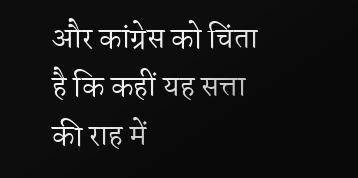और कांग्रेस को चिंता है कि कहीं यह सत्ता की राह में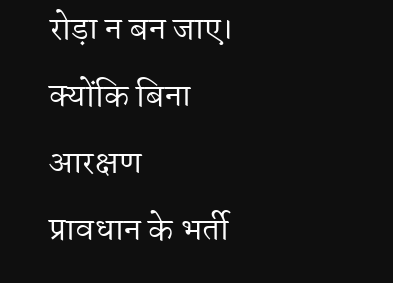रोड़ा न बन जाए। क्योंकि बिना आरक्षण प्रावधान के भर्ती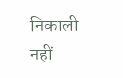निकाली नहीं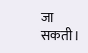जा सकती।